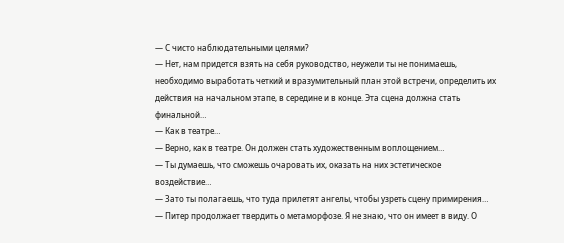— С чисто наблюдательными целями?
— Нет, нам придется взять на себя руководство, неужели ты не понимаешь, необходимо выработать четкий и вразумительный план этой встречи, определить их действия на начальном этапе, в середине и в конце. Эта сцена должна стать финальной…
— Как в театре…
— Верно, как в театре. Он должен стать художественным воплощением…
— Ты думаешь, что сможешь очаровать их, оказать на них эстетическое воздействие…
— Зато ты полагаешь, что туда прилетят ангелы, чтобы узреть сцену примирения…
— Питер продолжает твердить о метаморфозе. Я не знаю, что он имеет в виду. О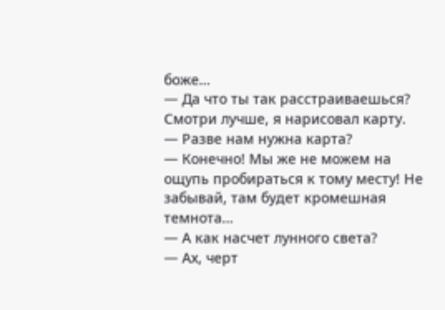боже…
— Да что ты так расстраиваешься? Смотри лучше, я нарисовал карту.
— Разве нам нужна карта?
— Конечно! Мы же не можем на ощупь пробираться к тому месту! Не забывай, там будет кромешная темнота…
— А как насчет лунного света?
— Ах, черт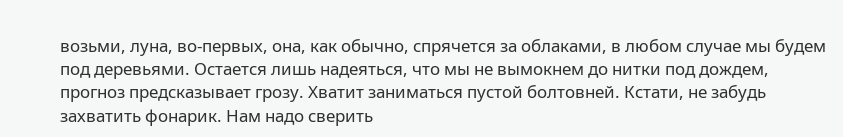возьми, луна, во-первых, она, как обычно, спрячется за облаками, в любом случае мы будем под деревьями. Остается лишь надеяться, что мы не вымокнем до нитки под дождем, прогноз предсказывает грозу. Хватит заниматься пустой болтовней. Кстати, не забудь захватить фонарик. Нам надо сверить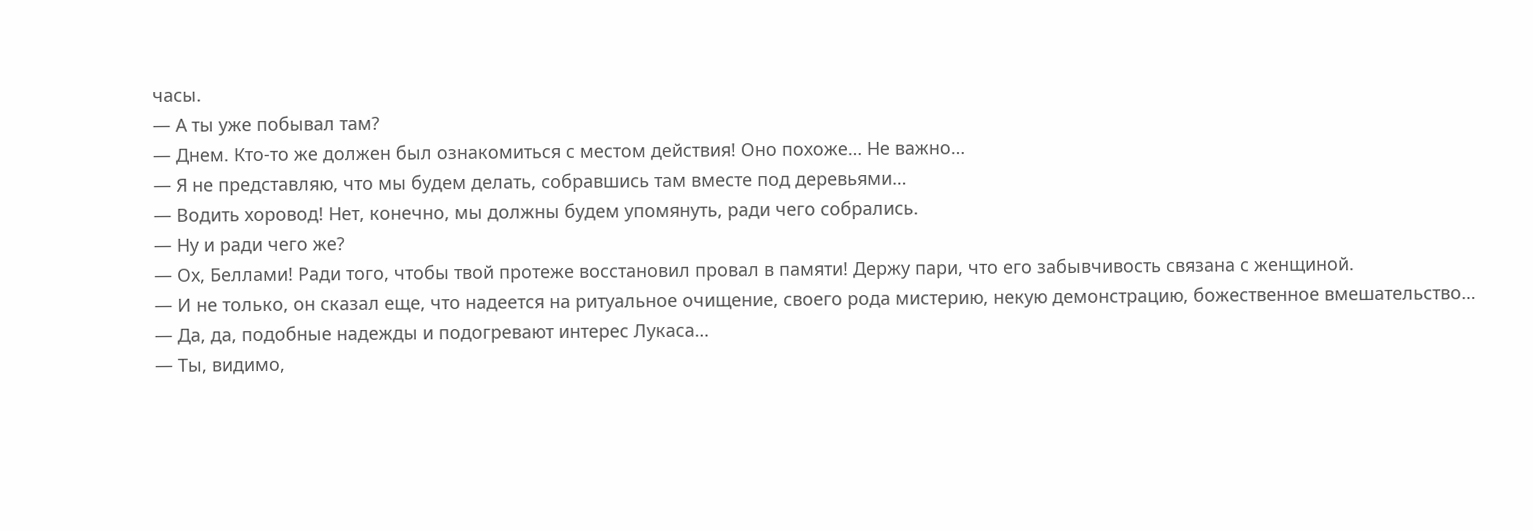часы.
— А ты уже побывал там?
— Днем. Кто-то же должен был ознакомиться с местом действия! Оно похоже… Не важно…
— Я не представляю, что мы будем делать, собравшись там вместе под деревьями…
— Водить хоровод! Нет, конечно, мы должны будем упомянуть, ради чего собрались.
— Ну и ради чего же?
— Ох, Беллами! Ради того, чтобы твой протеже восстановил провал в памяти! Держу пари, что его забывчивость связана с женщиной.
— И не только, он сказал еще, что надеется на ритуальное очищение, своего рода мистерию, некую демонстрацию, божественное вмешательство…
— Да, да, подобные надежды и подогревают интерес Лукаса…
— Ты, видимо,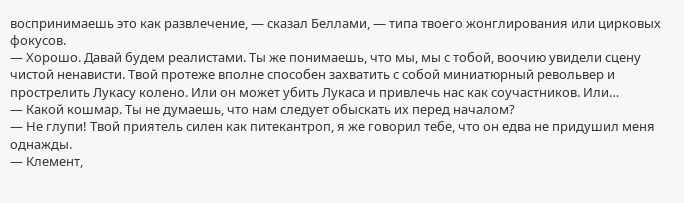воспринимаешь это как развлечение, — сказал Беллами, — типа твоего жонглирования или цирковых фокусов.
— Хорошо. Давай будем реалистами. Ты же понимаешь, что мы, мы с тобой, воочию увидели сцену чистой ненависти. Твой протеже вполне способен захватить с собой миниатюрный револьвер и прострелить Лукасу колено. Или он может убить Лукаса и привлечь нас как соучастников. Или…
— Какой кошмар. Ты не думаешь, что нам следует обыскать их перед началом?
— Не глупи! Твой приятель силен как питекантроп, я же говорил тебе, что он едва не придушил меня однажды.
— Клемент,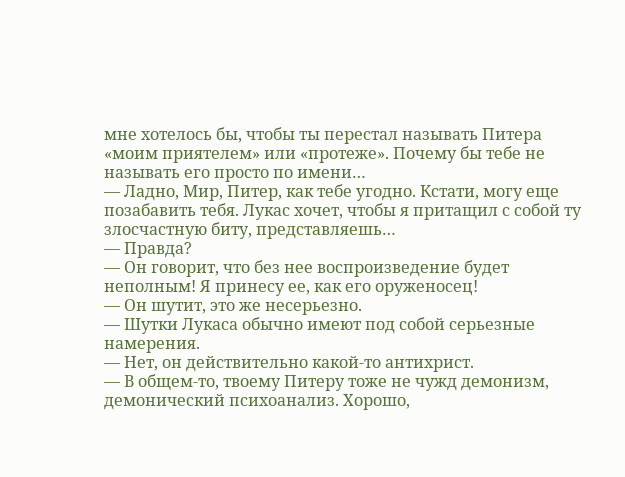мне хотелось бы, чтобы ты перестал называть Питера «моим приятелем» или «протеже». Почему бы тебе не называть его просто по имени…
— Ладно, Мир, Питер, как тебе угодно. Кстати, могу еще позабавить тебя. Лукас хочет, чтобы я притащил с собой ту злосчастную биту, представляешь…
— Правда?
— Он говорит, что без нее воспроизведение будет неполным! Я принесу ее, как его оруженосец!
— Он шутит, это же несерьезно.
— Шутки Лукаса обычно имеют под собой серьезные намерения.
— Нет, он действительно какой-то антихрист.
— В общем-то, твоему Питеру тоже не чужд демонизм, демонический психоанализ. Хорошо,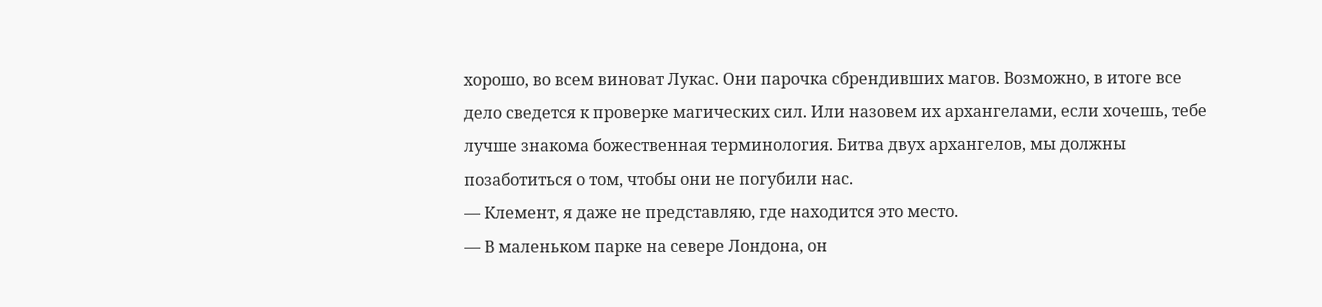хорошо, во всем виноват Лукас. Они парочка сбрендивших магов. Возможно, в итоге все дело сведется к проверке магических сил. Или назовем их архангелами, если хочешь, тебе лучше знакома божественная терминология. Битва двух архангелов, мы должны позаботиться о том, чтобы они не погубили нас.
— Клемент, я даже не представляю, где находится это место.
— В маленьком парке на севере Лондона, он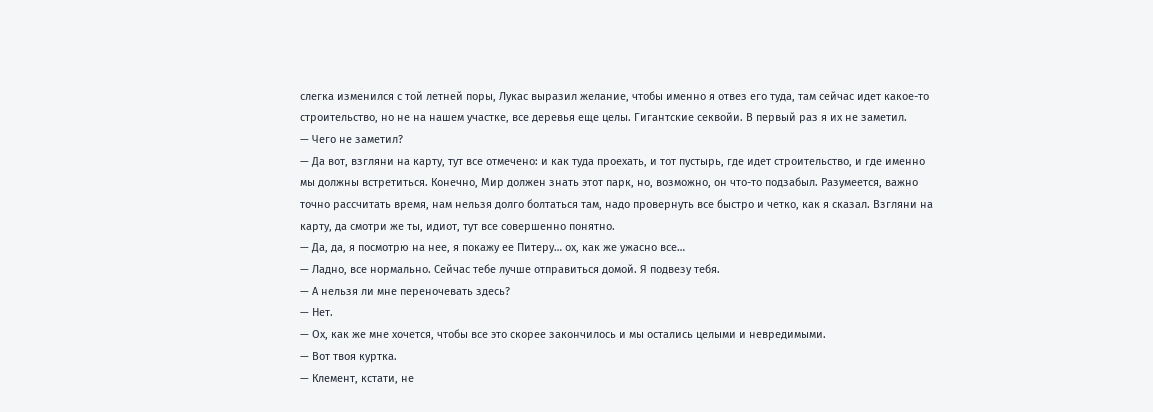слегка изменился с той летней поры, Лукас выразил желание, чтобы именно я отвез его туда, там сейчас идет какое-то строительство, но не на нашем участке, все деревья еще целы. Гигантские секвойи. В первый раз я их не заметил.
— Чего не заметил?
— Да вот, взгляни на карту, тут все отмечено: и как туда проехать, и тот пустырь, где идет строительство, и где именно мы должны встретиться. Конечно, Мир должен знать этот парк, но, возможно, он что-то подзабыл. Разумеется, важно точно рассчитать время, нам нельзя долго болтаться там, надо провернуть все быстро и четко, как я сказал. Взгляни на карту, да смотри же ты, идиот, тут все совершенно понятно.
— Да, да, я посмотрю на нее, я покажу ее Питеру… ох, как же ужасно все…
— Ладно, все нормально. Сейчас тебе лучше отправиться домой. Я подвезу тебя.
— А нельзя ли мне переночевать здесь?
— Нет.
— Ох, как же мне хочется, чтобы все это скорее закончилось и мы остались целыми и невредимыми.
— Вот твоя куртка.
— Клемент, кстати, не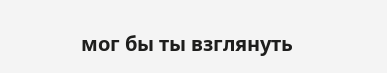мог бы ты взглянуть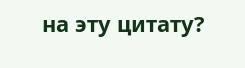на эту цитату?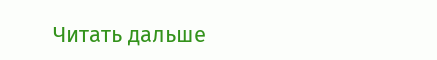Читать дальше